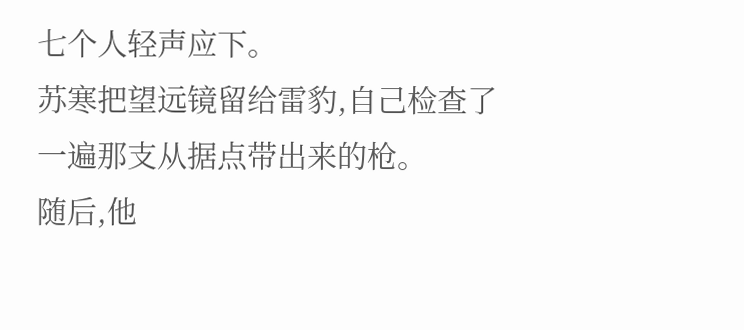七个人轻声应下。
苏寒把望远镜留给雷豹,自己检查了一遍那支从据点带出来的枪。
随后,他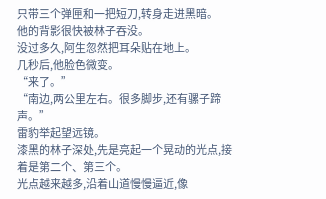只带三个弹匣和一把短刀,转身走进黑暗。
他的背影很快被林子吞没。
没过多久,阿生忽然把耳朵贴在地上。
几秒后,他脸色微变。
“来了。”
“南边,两公里左右。很多脚步,还有骡子蹄声。”
雷豹举起望远镜。
漆黑的林子深处,先是亮起一个晃动的光点,接着是第二个、第三个。
光点越来越多,沿着山道慢慢逼近,像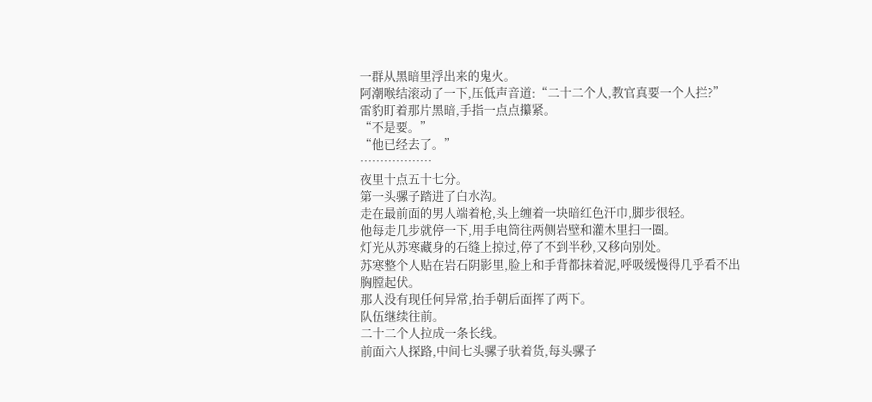一群从黑暗里浮出来的鬼火。
阿潮喉结滚动了一下,压低声音道:“二十二个人,教官真要一个人拦?”
雷豹盯着那片黑暗,手指一点点攥紧。
“不是要。”
“他已经去了。”
………………
夜里十点五十七分。
第一头骡子踏进了白水沟。
走在最前面的男人端着枪,头上缠着一块暗红色汗巾,脚步很轻。
他每走几步就停一下,用手电筒往两侧岩壁和灌木里扫一圈。
灯光从苏寒藏身的石缝上掠过,停了不到半秒,又移向别处。
苏寒整个人贴在岩石阴影里,脸上和手背都抹着泥,呼吸缓慢得几乎看不出胸膛起伏。
那人没有现任何异常,抬手朝后面挥了两下。
队伍继续往前。
二十二个人拉成一条长线。
前面六人探路,中间七头骡子驮着货,每头骡子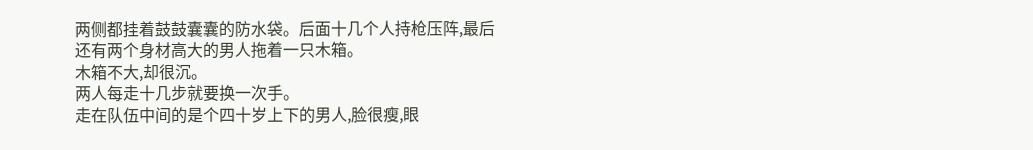两侧都挂着鼓鼓囊囊的防水袋。后面十几个人持枪压阵,最后还有两个身材高大的男人拖着一只木箱。
木箱不大,却很沉。
两人每走十几步就要换一次手。
走在队伍中间的是个四十岁上下的男人,脸很瘦,眼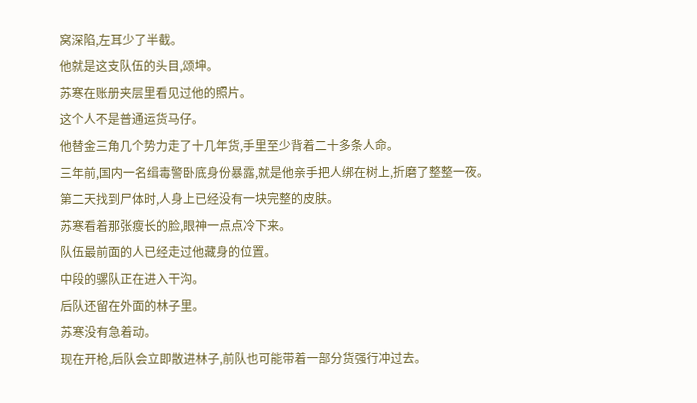窝深陷,左耳少了半截。
他就是这支队伍的头目,颂坤。
苏寒在账册夹层里看见过他的照片。
这个人不是普通运货马仔。
他替金三角几个势力走了十几年货,手里至少背着二十多条人命。
三年前,国内一名缉毒警卧底身份暴露,就是他亲手把人绑在树上,折磨了整整一夜。
第二天找到尸体时,人身上已经没有一块完整的皮肤。
苏寒看着那张瘦长的脸,眼神一点点冷下来。
队伍最前面的人已经走过他藏身的位置。
中段的骡队正在进入干沟。
后队还留在外面的林子里。
苏寒没有急着动。
现在开枪,后队会立即散进林子,前队也可能带着一部分货强行冲过去。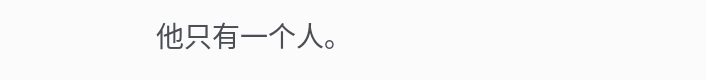他只有一个人。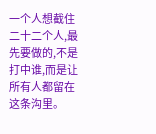一个人想截住二十二个人,最先要做的,不是打中谁,而是让所有人都留在这条沟里。